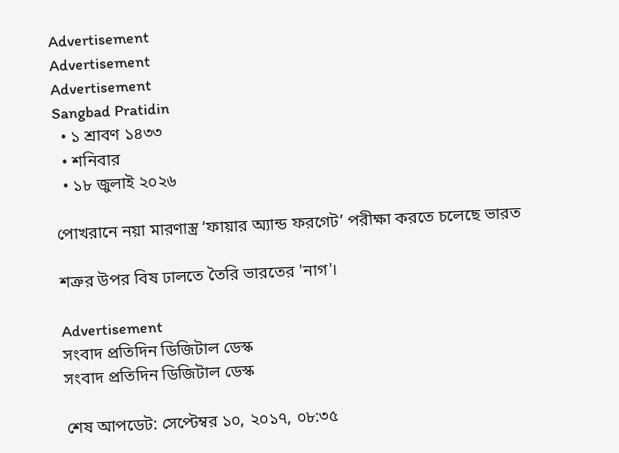Advertisement
Advertisement
Advertisement
Sangbad Pratidin
  • ১ শ্রাবণ ১৪৩৩
  • শনিবার
  • ১৮ জুলাই ২০২৬

পোখরানে নয়া মারণাস্ত্র ‘ফায়ার অ্যান্ড ফরগেট’ পরীক্ষা করতে চলেছে ভারত

শত্রুর উপর বিষ ঢালতে তৈরি ভারতের 'নাগ'।

Advertisement
সংবাদ প্রতিদিন ডিজিটাল ডেস্ক
সংবাদ প্রতিদিন ডিজিটাল ডেস্ক

শেষ আপডেট: সেপ্টেম্বর ১০, ২০১৭, ০৮:৩৫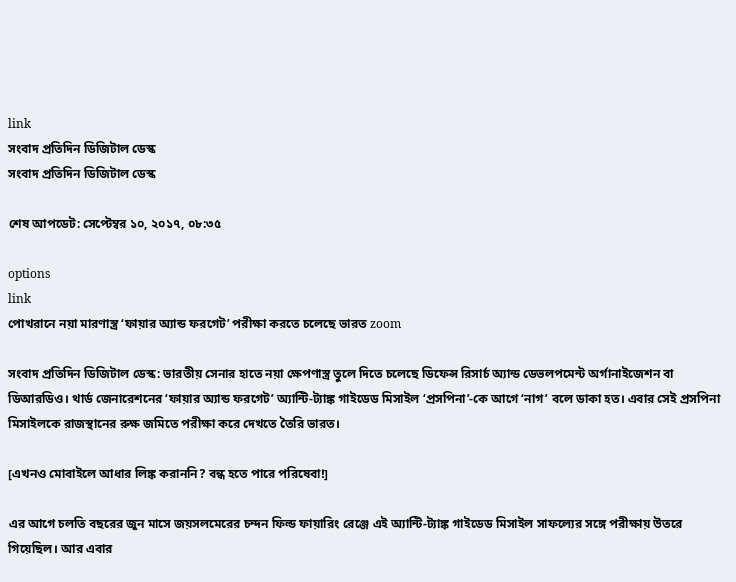link
সংবাদ প্রতিদিন ডিজিটাল ডেস্ক
সংবাদ প্রতিদিন ডিজিটাল ডেস্ক

শেষ আপডেট: সেপ্টেম্বর ১০, ২০১৭, ০৮:৩৫

options
link
পোখরানে নয়া মারণাস্ত্র ‘ফায়ার অ্যান্ড ফরগেট’ পরীক্ষা করতে চলেছে ভারত zoom

সংবাদ প্রতিদিন ডিজিটাল ডেস্ক: ভারতীয় সেনার হাতে নয়া ক্ষেপণাস্ত্র তুলে দিতে চলেছে ডিফেন্স রিসার্চ অ্যান্ড ডেভলপমেন্ট অর্গানাইজেশন বা ডিআরডিও। থার্ড জেনারেশনের ‘ফায়ার অ্যান্ড ফরগেট’ অ্যান্টি-ট্যাঙ্ক গাইডেড মিসাইল ‘প্রসপিনা’-কে আগে ‘নাগ’ বলে ডাকা হত। এবার সেই প্রসপিনা মিসাইলকে রাজস্থানের রুক্ষ জমিতে পরীক্ষা করে দেখতে তৈরি ভারত।

[এখনও মোবাইলে আধার লিঙ্ক করাননি? বন্ধ হতে পারে পরিষেবা!]

এর আগে চলতি বছরের জুন মাসে জয়সলমেরের চন্দন ফিল্ড ফায়ারিং রেঞ্জে এই অ্যান্টি-ট্যাঙ্ক গাইডেড মিসাইল সাফল্যের সঙ্গে পরীক্ষায় উতরে গিয়েছিল। আর এবার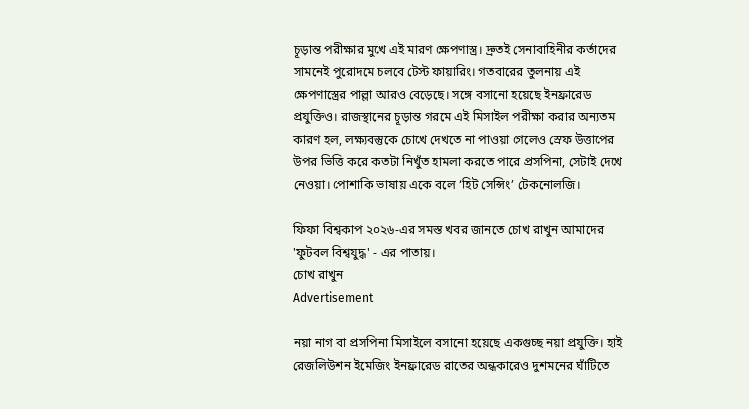চূড়ান্ত পরীক্ষার মুখে এই মারণ ক্ষেপণাস্ত্র। দ্রুতই সেনাবাহিনীর কর্তাদের সামনেই পুরোদমে চলবে টেস্ট ফায়ারিং। গতবারের তুলনায় এই ক্ষেপণাস্ত্রের পাল্লা আরও বেড়েছে। সঙ্গে বসানো হয়েছে ইনফ্রারেড প্রযুক্তিও। রাজস্থানের চূড়ান্ত গরমে এই মিসাইল পরীক্ষা করার অন্যতম কারণ হল, লক্ষ্যবস্তুকে চোখে দেখতে না পাওয়া গেলেও স্রেফ উত্তাপের উপর ভিত্তি করে কতটা নিখুঁত হামলা করতে পারে প্রসপিনা, সেটাই দেখে নেওয়া। পোশাকি ভাষায় একে বলে ‘হিট সেন্সিং’ টেকনোলজি।

ফিফা বিশ্বকাপ ২০২৬-এর সমস্ত খবর জানতে চোখ রাখুন আমাদের 'ফুটবল বিশ্বযুদ্ধ' - এর পাতায়।
চোখ রাখুন
Advertisement

নয়া নাগ বা প্রসপিনা মিসাইলে বসানো হয়েছে একগুচ্ছ নয়া প্রযুক্তি। হাই রেজলিউশন ইমেজিং ইনফ্রারেড রাতের অন্ধকারেও দুশমনের ঘাঁটিতে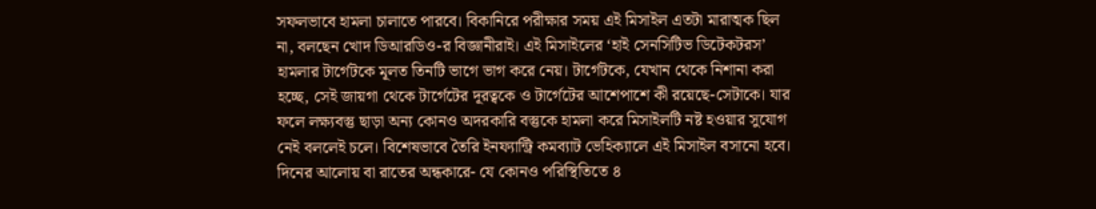সফলভাবে হামলা চালাতে পারবে। বিকানিরে পরীক্ষার সময় এই মিসাইল এতটা মারাত্মক ছিল না, বলছেন খোদ ডিআরডিও-র বিজ্ঞানীরাই। এই মিসাইলের ‘হাই সেনসিটিভ ডিটেকটরস’ হামলার টার্গেটকে মূলত তিনটি ভাগে ভাগ করে নেয়। টার্গেটকে, যেখান থেকে নিশানা করা হচ্ছে, সেই জায়গা থেকে টার্গেটের দূরত্বকে ও টার্গেটের আশেপাশে কী রয়েছে-সেটাকে। যার ফলে লক্ষ্যবস্তু ছাড়া অন্য কোনও অদরকারি বস্তুকে হামলা করে মিসাইলটি নষ্ট হওয়ার সুযোগ নেই বললেই চলে। বিশেষভাবে তৈরি ইনফ্যান্ট্রি কমব্যাট ভেহিক্যালে এই মিসাইল বসানো হবে। দিনের আলোয় বা রাতের অন্ধকারে- যে কোনও পরিস্থিতিতে ৪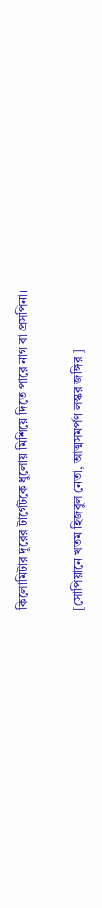কিলোমিটার দূরের টার্গেটকে ধুলোয় মিশিয়ে দিতে পারে নাগ বা প্রসপিনা।

[সোপিয়ানে খতম হিজবুল নেতা, আত্মসমর্পণ লস্কর জঙ্গির ]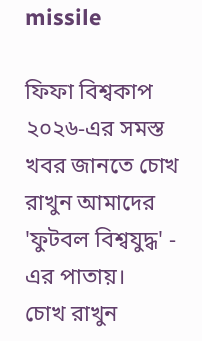missile

ফিফা বিশ্বকাপ ২০২৬-এর সমস্ত খবর জানতে চোখ রাখুন আমাদের 'ফুটবল বিশ্বযুদ্ধ' - এর পাতায়।
চোখ রাখুন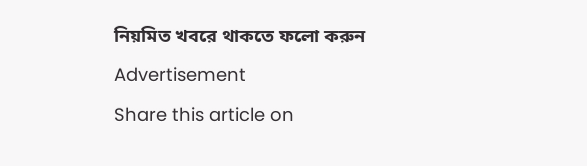নিয়মিত খবরে থাকতে ফলো করুন

Advertisement

Share this article on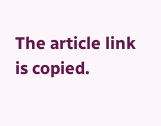The article link is copied.